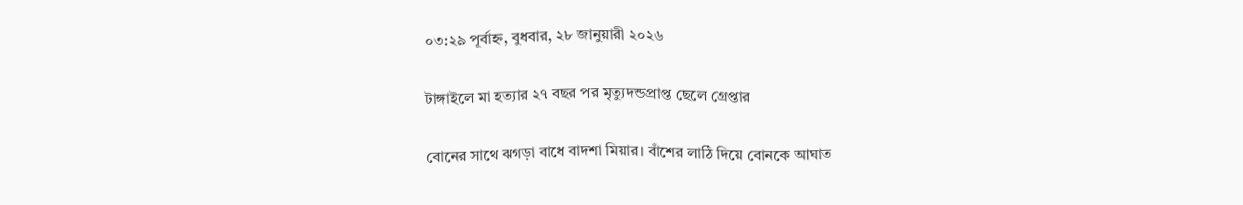০৩:২৯ পূর্বাহ্ন, বুধবার, ২৮ জানুয়ারী ২০২৬

টাঙ্গাইলে মা হত্যার ২৭ বছর পর মৃত্যুদন্ডপ্রাপ্ত ছেলে গ্রেপ্তার

বোনের সাথে ঝগড়া বাধে বাদশা মিয়ার। বাঁশের লাঠি দিয়ে বোনকে আঘাত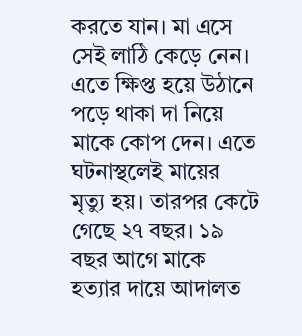করতে যান। মা এসে সেই লাঠি কেড়ে নেন। এতে ক্ষিপ্ত হয়ে উঠানে পড়ে থাকা দা নিয়ে মাকে কোপ দেন। এতে ঘটনাস্থলেই মায়ের মৃত্যু হয়। তারপর কেটে গেছে ২৭ বছর। ১৯ বছর আগে মাকে হত্যার দায়ে আদালত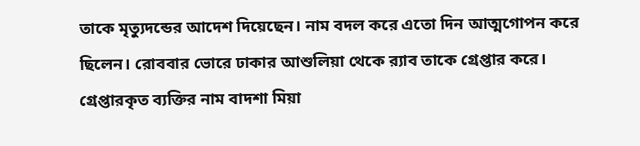তাকে মৃত্যুদন্ডের আদেশ দিয়েছেন। নাম বদল করে এতো দিন আত্মগোপন করে ছিলেন। রোববার ভোরে ঢাকার আশুলিয়া থেকে র‌্যাব তাকে গ্রেপ্তার করে।
গ্রেপ্তারকৃত ব্যক্তির নাম বাদশা মিয়া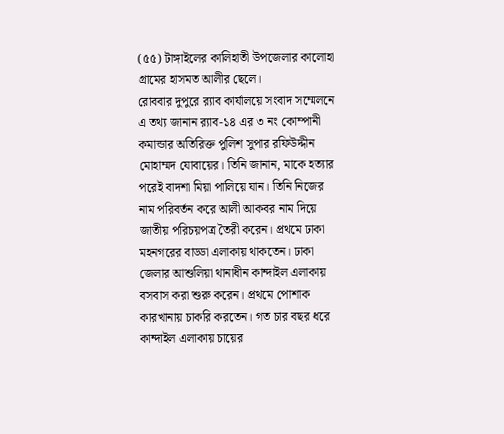(৫৫) টাঙ্গাইলের কালিহাতী উপজেলার কালোহা গ্রামের হাসমত আলীর ছেলে।
রোববার দুপুরে র‌্যাব কার্যালয়ে সংবাদ সম্মেলনে এ তথ্য জানান র‌্যাব-১৪ এর ৩ নং কোম্পানী কমান্ডার অতিরিক্ত পুলিশ সুপার রফিউদ্দীন মোহাম্মদ যোবায়ের। তিনি জানান, মাকে হত্যার পরেই বাদশা মিয়া পালিয়ে যান। তিনি নিজের নাম পরিবর্তন করে আলী আকবর নাম দিয়ে জাতীয় পরিচয়পত্র তৈরী করেন। প্রথমে ঢাকা মহনগরের বাড্ডা এলাকায় থাকতেন। ঢাকা জেলার আশুলিয়া থানাধীন কান্দাইল এলাকায় বসবাস করা শুরু করেন। প্রথমে পোশাক কারখানায় চাকরি করতেন। গত চার বছর ধরে কান্দাইল এলাকায় চায়ের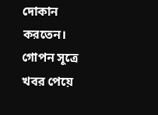দোকান করতেন। গোপন সূত্রে খবর পেয়ে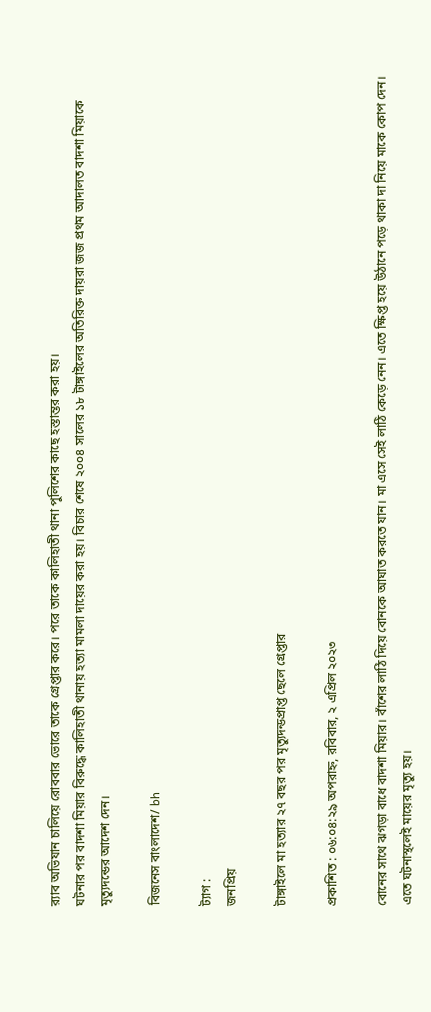র‌্যাব অভিযান চালিয়ে রোববার ভোরে তাকে গ্রেপ্তার করে। পরে তাকে কালিহাতী থানা পুলিশের কাছে হস্তান্তর করা হয়।
ঘটনার পর বাদশা মিয়ার বিরুদ্ধে কালিহাতী থানায় হত্যা মামলা দায়ের করা হয়। বিচার শেষে ২০০৪ সালের ১৮ টাঙ্গাইলের অতিরিক্ত দায়রা জজ প্রথম আদালত বাদশা মিয়াকে মৃত্যুদন্ডের আদেশ দেন।

বিজনেস বাংলাদেশ/ bh

ট্যাগ :
জনপ্রিয়

টাঙ্গাইলে মা হত্যার ২৭ বছর পর মৃত্যুদন্ডপ্রাপ্ত ছেলে গ্রেপ্তার

প্রকাশিত : ০৬:০৪:২৯ অপরাহ্ন, রবিবার, ২ এপ্রিল ২০২৩

বোনের সাথে ঝগড়া বাধে বাদশা মিয়ার। বাঁশের লাঠি দিয়ে বোনকে আঘাত করতে যান। মা এসে সেই লাঠি কেড়ে নেন। এতে ক্ষিপ্ত হয়ে উঠানে পড়ে থাকা দা নিয়ে মাকে কোপ দেন। এতে ঘটনাস্থলেই মায়ের মৃত্যু হয়।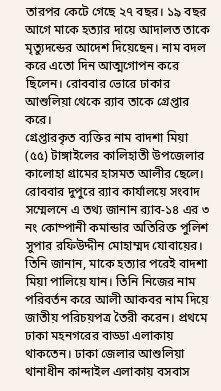তারপর কেটে গেছে ২৭ বছর। ১৯ বছর আগে মাকে হত্যার দায়ে আদালত তাকে মৃত্যুদন্ডের আদেশ দিয়েছেন। নাম বদল করে এতো দিন আত্মগোপন করে ছিলেন। রোববার ভোরে ঢাকার আশুলিয়া থেকে র‌্যাব তাকে গ্রেপ্তার করে।
গ্রেপ্তারকৃত ব্যক্তির নাম বাদশা মিয়া (৫৫) টাঙ্গাইলের কালিহাতী উপজেলার কালোহা গ্রামের হাসমত আলীর ছেলে।
রোববার দুপুরে র‌্যাব কার্যালয়ে সংবাদ সম্মেলনে এ তথ্য জানান র‌্যাব-১৪ এর ৩ নং কোম্পানী কমান্ডার অতিরিক্ত পুলিশ সুপার রফিউদ্দীন মোহাম্মদ যোবায়ের। তিনি জানান, মাকে হত্যার পরেই বাদশা মিয়া পালিয়ে যান। তিনি নিজের নাম পরিবর্তন করে আলী আকবর নাম দিয়ে জাতীয় পরিচয়পত্র তৈরী করেন। প্রথমে ঢাকা মহনগরের বাড্ডা এলাকায় থাকতেন। ঢাকা জেলার আশুলিয়া থানাধীন কান্দাইল এলাকায় বসবাস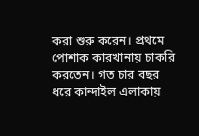করা শুরু করেন। প্রথমে পোশাক কারখানায় চাকরি করতেন। গত চার বছর ধরে কান্দাইল এলাকায়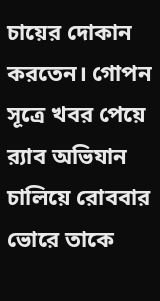চায়ের দোকান করতেন। গোপন সূত্রে খবর পেয়ে র‌্যাব অভিযান চালিয়ে রোববার ভোরে তাকে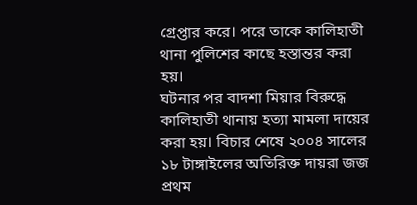গ্রেপ্তার করে। পরে তাকে কালিহাতী থানা পুলিশের কাছে হস্তান্তর করা হয়।
ঘটনার পর বাদশা মিয়ার বিরুদ্ধে কালিহাতী থানায় হত্যা মামলা দায়ের করা হয়। বিচার শেষে ২০০৪ সালের ১৮ টাঙ্গাইলের অতিরিক্ত দায়রা জজ প্রথম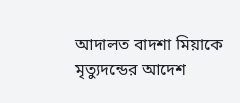আদালত বাদশা মিয়াকে মৃত্যুদন্ডের আদেশ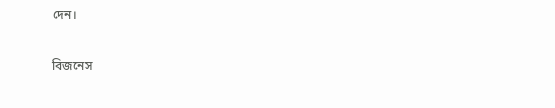দেন।

বিজনেস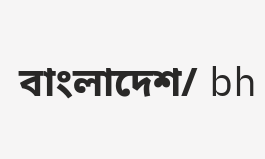বাংলাদেশ/ bh